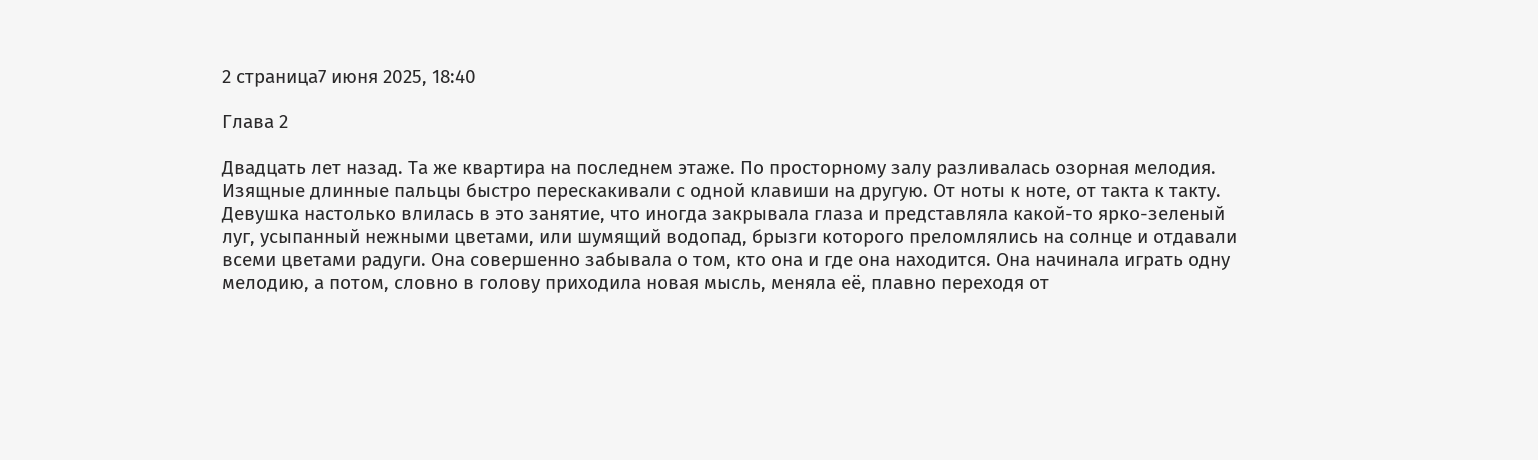2 страница7 июня 2025, 18:40

Глава 2

Двадцать лет назад. Та же квартира на последнем этаже. По просторному залу разливалась озорная мелодия. Изящные длинные пальцы быстро перескакивали с одной клавиши на другую. От ноты к ноте, от такта к такту. Девушка настолько влилась в это занятие, что иногда закрывала глаза и представляла какой-то ярко-зеленый луг, усыпанный нежными цветами, или шумящий водопад, брызги которого преломлялись на солнце и отдавали всеми цветами радуги. Она совершенно забывала о том, кто она и где она находится. Она начинала играть одну мелодию, а потом, словно в голову приходила новая мысль, меняла её, плавно переходя от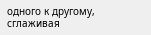одного к другому, сглаживая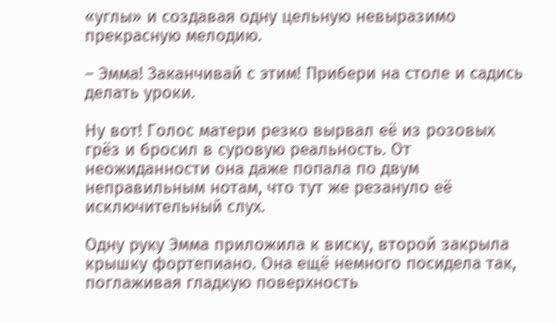«углы» и создавая одну цельную невыразимо прекрасную мелодию.

– Эмма! Заканчивай с этим! Прибери на столе и садись делать уроки.

Ну вот! Голос матери резко вырвал её из розовых грёз и бросил в суровую реальность. От неожиданности она даже попала по двум неправильным нотам, что тут же резануло её исключительный слух.

Одну руку Эмма приложила к виску, второй закрыла крышку фортепиано. Она ещё немного посидела так, поглаживая гладкую поверхность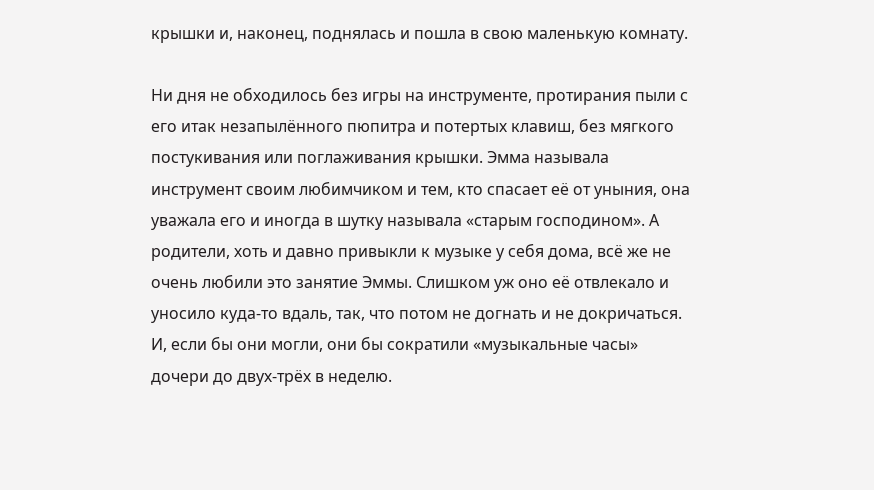крышки и, наконец, поднялась и пошла в свою маленькую комнату.

Ни дня не обходилось без игры на инструменте, протирания пыли с его итак незапылённого пюпитра и потертых клавиш, без мягкого постукивания или поглаживания крышки. Эмма называла инструмент своим любимчиком и тем, кто спасает её от уныния, она уважала его и иногда в шутку называла «старым господином». А родители, хоть и давно привыкли к музыке у себя дома, всё же не очень любили это занятие Эммы. Слишком уж оно её отвлекало и уносило куда-то вдаль, так, что потом не догнать и не докричаться. И, если бы они могли, они бы сократили «музыкальные часы» дочери до двух-трёх в неделю.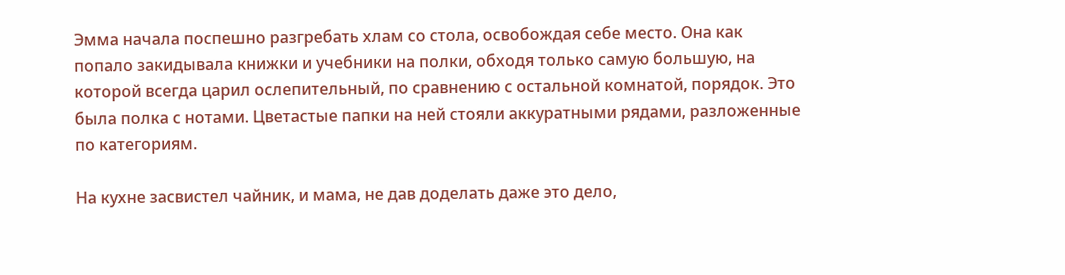Эмма начала поспешно разгребать хлам со стола, освобождая себе место. Она как попало закидывала книжки и учебники на полки, обходя только самую большую, на которой всегда царил ослепительный, по сравнению с остальной комнатой, порядок. Это была полка с нотами. Цветастые папки на ней стояли аккуратными рядами, разложенные по категориям.

На кухне засвистел чайник, и мама, не дав доделать даже это дело,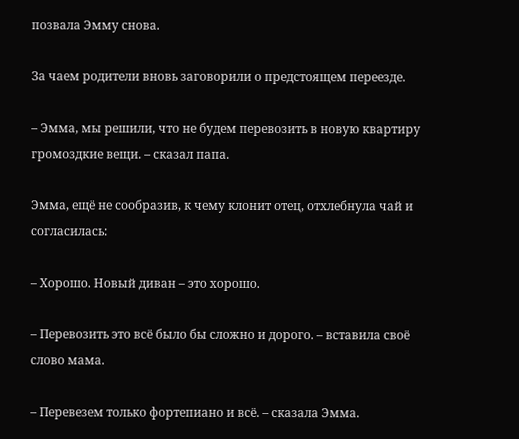позвала Эмму снова.

За чаем родители вновь заговорили о предстоящем переезде.

– Эмма, мы решили, что не будем перевозить в новую квартиру громоздкие вещи. – сказал папа.

Эмма, ещё не сообразив, к чему клонит отец, отхлебнула чай и согласилась:

– Хорошо. Новый диван – это хорошо.

– Перевозить это всё было бы сложно и дорого. – вставила своё слово мама.

– Перевезем только фортепиано и всё. – сказала Эмма.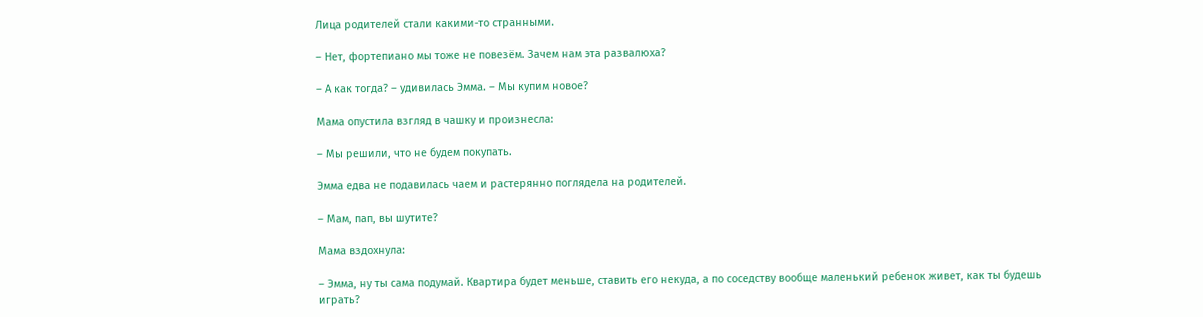Лица родителей стали какими-то странными.

– Нет, фортепиано мы тоже не повезём. Зачем нам эта развалюха?

– А как тогда? – удивилась Эмма. – Мы купим новое?

Мама опустила взгляд в чашку и произнесла:

– Мы решили, что не будем покупать.

Эмма едва не подавилась чаем и растерянно поглядела на родителей.

– Мам, пап, вы шутите?

Мама вздохнула:

– Эмма, ну ты сама подумай. Квартира будет меньше, ставить его некуда, а по соседству вообще маленький ребенок живет, как ты будешь играть?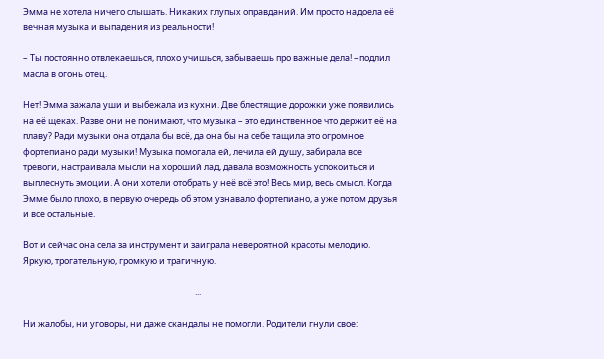Эмма не хотела ничего слышать. Никаких глупых оправданий. Им просто надоела её вечная музыка и выпадения из реальности!

– Ты постоянно отвлекаешься, плохо учишься, забываешь про важные дела! –подлил масла в огонь отец.

Нет! Эмма зажала уши и выбежала из кухни. Две блестящие дорожки уже появились на её щеках. Разве они не понимают, что музыка – это единственное что держит её на плаву? Ради музыки она отдала бы всё, да она бы на себе тащила это огромное фортепиано ради музыки! Музыка помогала ей, лечила ей душу, забирала все тревоги, настраивала мысли на хороший лад, давала возможность успокоиться и выплеснуть эмоции. А они хотели отобрать у неё всё это! Весь мир, весь смысл. Когда Эмме было плохо, в первую очередь об этом узнавало фортепиано, а уже потом друзья и все остальные.

Вот и сейчас она села за инструмент и заиграла невероятной красоты мелодию. Яркую, трогательную, громкую и трагичную.

                                                                                      ...

Ни жалобы, ни уговоры, ни даже скандалы не помогли. Родители гнули свое: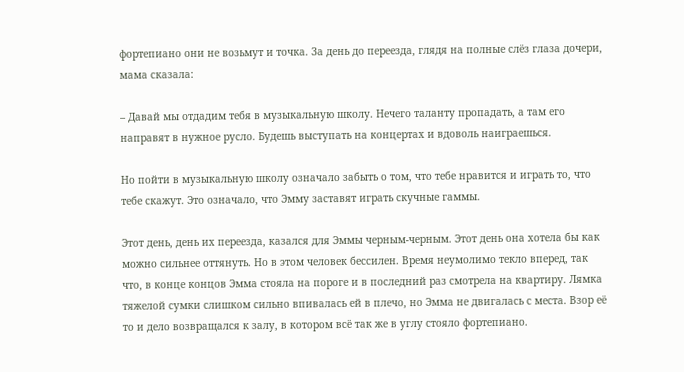фортепиано они не возьмут и точка. За день до переезда, глядя на полные слёз глаза дочери, мама сказала:

– Давай мы отдадим тебя в музыкальную школу. Нечего таланту пропадать, а там его направят в нужное русло. Будешь выступать на концертах и вдоволь наиграешься.

Но пойти в музыкальную школу означало забыть о том, что тебе нравится и играть то, что тебе скажут. Это означало, что Эмму заставят играть скучные гаммы.

Этот день, день их переезда, казался для Эммы черным-черным. Этот день она хотела бы как можно сильнее оттянуть. Но в этом человек бессилен. Время неумолимо текло вперед, так что, в конце концов Эмма стояла на пороге и в последний раз смотрела на квартиру. Лямка тяжелой сумки слишком сильно впивалась ей в плечо, но Эмма не двигалась с места. Взор её то и дело возвращался к залу, в котором всё так же в углу стояло фортепиано.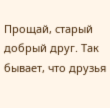Прощай, старый добрый друг. Так бывает, что друзья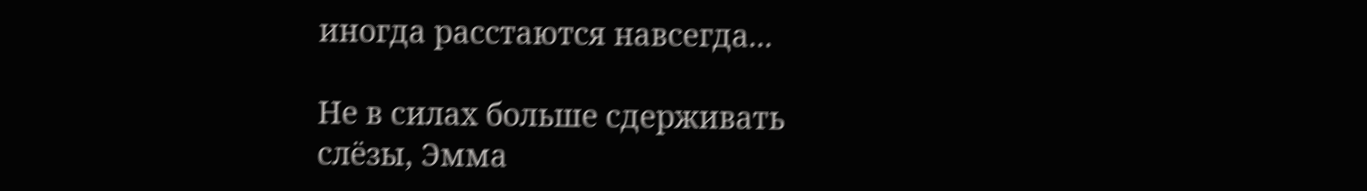иногда расстаются навсегда...

Не в силах больше сдерживать слёзы, Эмма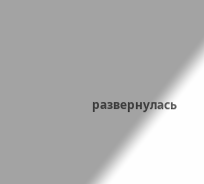развернулась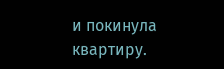и покинула квартиру.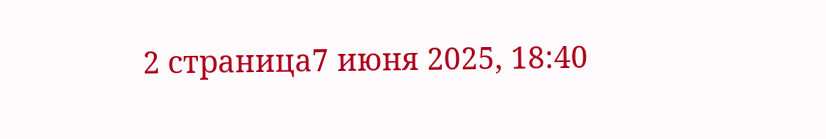2 страница7 июня 2025, 18:40